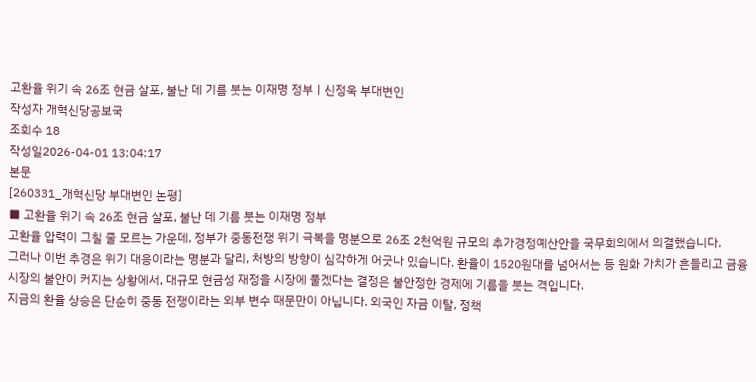고환율 위기 속 26조 현금 살포, 불난 데 기름 붓는 이재명 정부ㅣ신정욱 부대변인
작성자 개혁신당공보국
조회수 18
작성일2026-04-01 13:04:17
본문
[260331_개혁신당 부대변인 논평]
■ 고환율 위기 속 26조 현금 살포, 불난 데 기름 붓는 이재명 정부
고환율 압력이 그칠 줄 모르는 가운데, 정부가 중동전쟁 위기 극복을 명분으로 26조 2천억원 규모의 추가경정예산안을 국무회의에서 의결했습니다.
그러나 이번 추경은 위기 대응이라는 명분과 달리, 처방의 방향이 심각하게 어긋나 있습니다. 환율이 1520원대를 넘어서는 등 원화 가치가 흔들리고 금융시장의 불안이 커지는 상황에서, 대규모 현금성 재정을 시장에 풀겠다는 결정은 불안정한 경제에 기름을 붓는 격입니다.
지금의 환율 상승은 단순히 중동 전쟁이라는 외부 변수 때문만이 아닙니다. 외국인 자금 이탈, 정책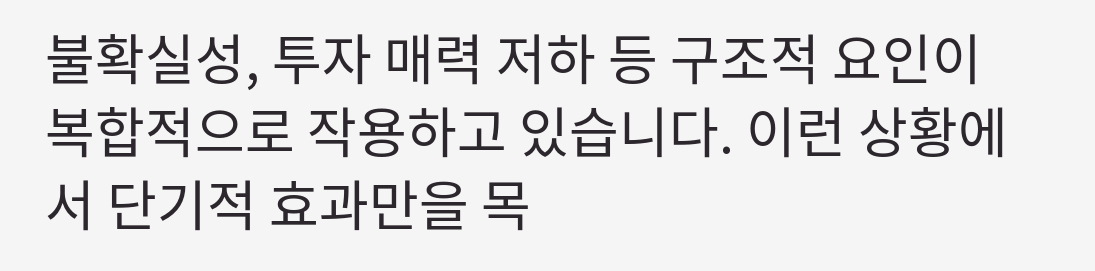불확실성, 투자 매력 저하 등 구조적 요인이 복합적으로 작용하고 있습니다. 이런 상황에서 단기적 효과만을 목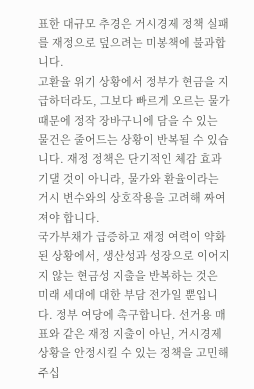표한 대규모 추경은 거시경제 정책 실패를 재정으로 덮으려는 미봉책에 불과합니다.
고환율 위기 상황에서 정부가 현금을 지급하더라도, 그보다 빠르게 오르는 물가 때문에 정작 장바구니에 담을 수 있는 물건은 줄어드는 상황이 반복될 수 있습니다. 재정 정책은 단기적인 체감 효과 기댈 것이 아니라, 물가와 환율이라는 거시 변수와의 상호작용을 고려해 짜여져야 합니다.
국가부채가 급증하고 재정 여력이 약화된 상황에서, 생산성과 성장으로 이어지지 않는 현금성 지출을 반복하는 것은 미래 세대에 대한 부담 전가일 뿐입니다. 정부 여당에 촉구합니다. 선거용 매표와 같은 재정 지출이 아닌, 거시경제 상황을 안정시킬 수 있는 정책을 고민해주십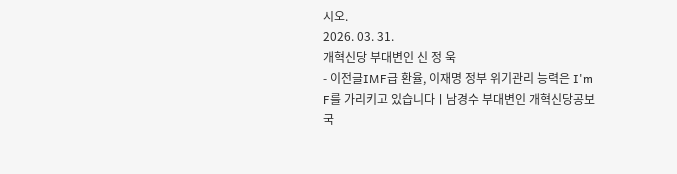시오.
2026. 03. 31.
개혁신당 부대변인 신 정 욱
- 이전글IMF급 환율, 이재명 정부 위기관리 능력은 I'm F를 가리키고 있습니다ㅣ남경수 부대변인 개혁신당공보국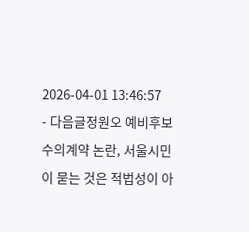2026-04-01 13:46:57
- 다음글정원오 예비후보 수의계약 논란, 서울시민이 묻는 것은 적법성이 아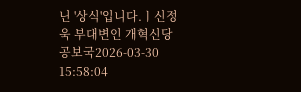닌 '상식'입니다.ㅣ신정욱 부대변인 개혁신당공보국2026-03-30 15:58:04